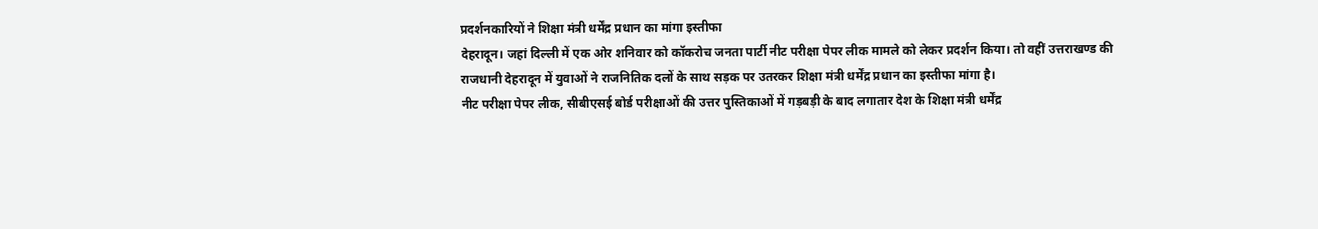प्रदर्शनकारियों ने शिक्षा मंत्री धर्मेंद्र प्रधान का मांगा इस्तीफा
देहरादून। जहां दिल्ली में एक ओर शनिवार को कॉकरोच जनता पार्टी नीट परीक्षा पेपर लीक मामले को लेकर प्रदर्शन किया। तो वहीं उत्तराखण्ड की राजधानी देहरादून में युवाओं ने राजनितिक दलों के साथ सड़क पर उतरकर शिक्षा मंत्री धर्मेंद्र प्रधान का इस्तीफा मांगा है।
नीट परीक्षा पेपर लीक, सीबीएसई बोर्ड परीक्षाओं की उत्तर पुस्तिकाओं में गड़बड़ी के बाद लगातार देश के शिक्षा मंत्री धर्मेंद्र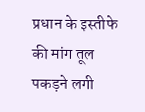प्रधान के इस्तीफे की मांग तूल पकड़ने लगी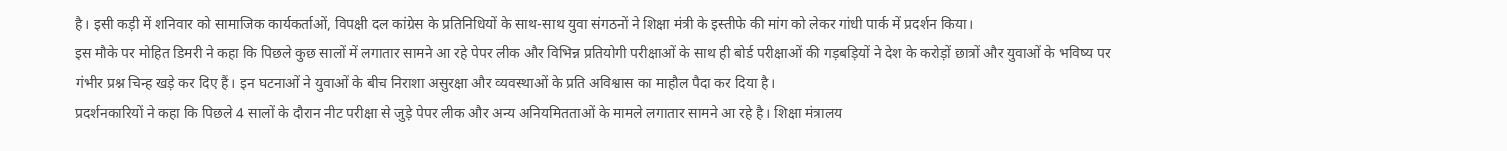है। इसी कड़ी में शनिवार को सामाजिक कार्यकर्ताओं, विपक्षी दल कांग्रेस के प्रतिनिधियों के साथ-साथ युवा संगठनों ने शिक्षा मंत्री के इस्तीफे की मांग को लेकर गांधी पार्क में प्रदर्शन किया।
इस मौके पर मोहित डिमरी ने कहा कि पिछले कुछ सालों में लगातार सामने आ रहे पेपर लीक और विभिन्न प्रतियोगी परीक्षाओं के साथ ही बोर्ड परीक्षाओं की गड़बड़ियों ने देश के करोड़ों छात्रों और युवाओं के भविष्य पर गंभीर प्रश्न चिन्ह खड़े कर दिए हैं। इन घटनाओं ने युवाओं के बीच निराशा असुरक्षा और व्यवस्थाओं के प्रति अविश्वास का माहौल पैदा कर दिया है।
प्रदर्शनकारियों ने कहा कि पिछले 4 सालों के दौरान नीट परीक्षा से जुड़े पेपर लीक और अन्य अनियमितताओं के मामले लगातार सामने आ रहे है। शिक्षा मंत्रालय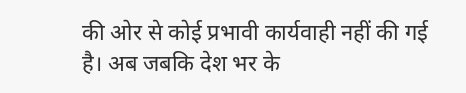की ओर से कोई प्रभावी कार्यवाही नहीं की गई है। अब जबकि देश भर के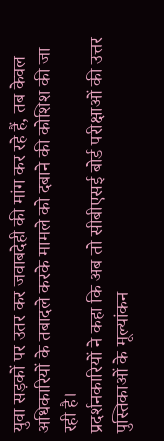युवा सड़कों पर उतर कर जवाबदेही की मांग कर रहे हैं, तब केवल अधिकारियों के तबादले करके मामले को दबाने की कोशिश की जा रही है।
प्रदर्शनकारियों ने कहा कि अब तो सीबीएसई बोर्ड परीक्षाओं की उत्तर पुस्तिकाओं के मूल्यांकन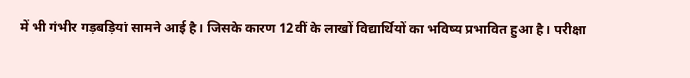में भी गंभीर गड़बड़ियां सामने आई है। जिसके कारण 12वीं के लाखों विद्यार्थियों का भविष्य प्रभावित हुआ है। परीक्षा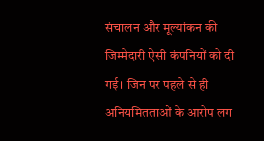संचालन और मूल्यांकन की जिम्मेदारी ऐसी कंपनियों को दी गई। जिन पर पहले से ही अनियमितताओं के आरोप लग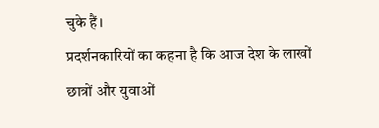चुके हैं।
प्रदर्शनकारियों का कहना है कि आज देश के लाखों छात्रों और युवाओं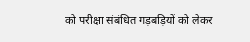को परीक्षा संबंधित गड़बड़ियों को लेकर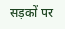सड़कों पर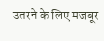उतरने के लिए मजबूर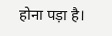होना पड़ा है।